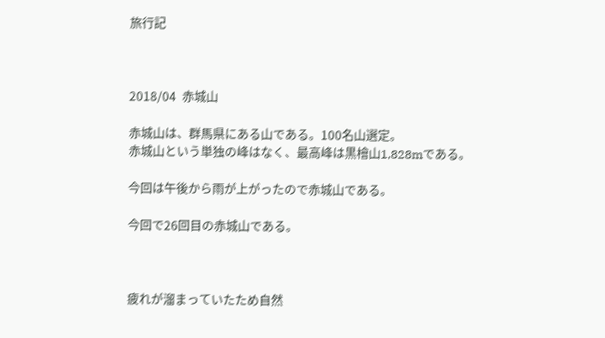旅行記



2018/04  赤城山

赤城山は、群馬県にある山である。100名山選定。
赤城山という単独の峰はなく、最高峰は黒檜山1,828mである。

今回は午後から雨が上がったので赤城山である。

今回で26回目の赤城山である。



疲れが溜まっていたため自然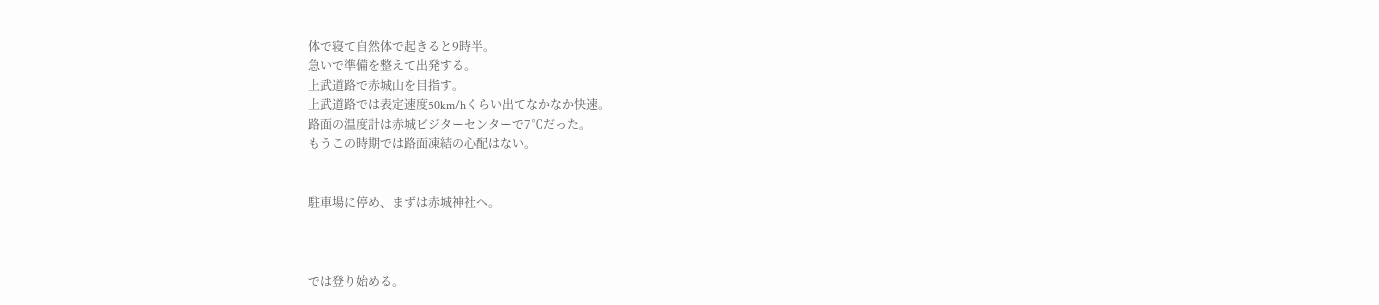体で寝て自然体で起きると9時半。
急いで準備を整えて出発する。
上武道路で赤城山を目指す。
上武道路では表定速度50km/hくらい出てなかなか快速。
路面の温度計は赤城ビジターセンターで7℃だった。
もうこの時期では路面凍結の心配はない。


駐車場に停め、まずは赤城神社へ。



では登り始める。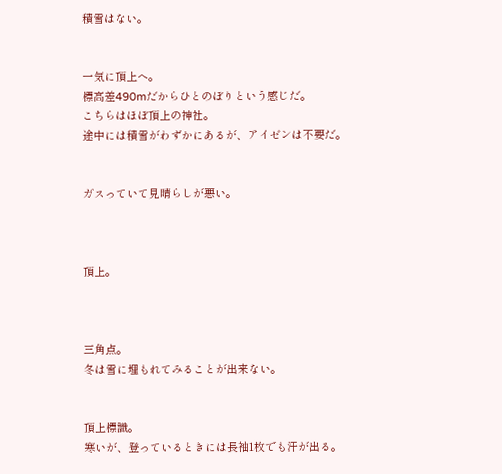積雪はない。


一気に頂上へ。
標高差490mだからひとのぼりという感じだ。
こちらはほぼ頂上の神社。
途中には積雪がわずかにあるが、アイゼンは不要だ。


ガスっていて見晴らしが悪い。



頂上。



三角点。
冬は雪に埋もれてみることが出来ない。


頂上標識。
寒いが、登っているときには長袖1枚でも汗が出る。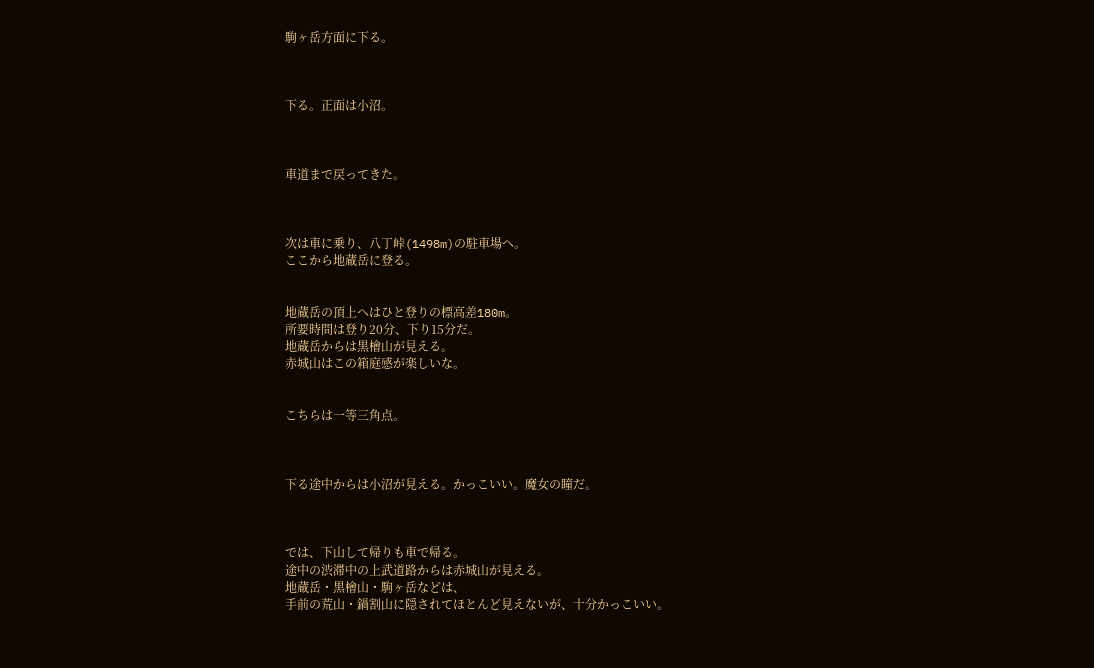駒ヶ岳方面に下る。



下る。正面は小沼。



車道まで戻ってきた。



次は車に乗り、八丁峠(1498m)の駐車場へ。
ここから地蔵岳に登る。


地蔵岳の頂上へはひと登りの標高差180m。
所要時間は登り20分、下り15分だ。
地蔵岳からは黒檜山が見える。
赤城山はこの箱庭感が楽しいな。


こちらは一等三角点。



下る途中からは小沼が見える。かっこいい。魔女の瞳だ。



では、下山して帰りも車で帰る。
途中の渋滞中の上武道路からは赤城山が見える。
地蔵岳・黒檜山・駒ヶ岳などは、
手前の荒山・鍋割山に隠されてほとんど見えないが、十分かっこいい。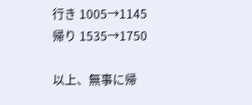行き 1005→1145
帰り 1535→1750

以上、無事に帰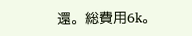還。総費用6k。